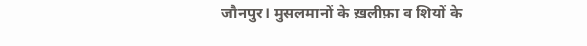जौनपुर। मुसलमानों के ख़लीफ़ा व शियों के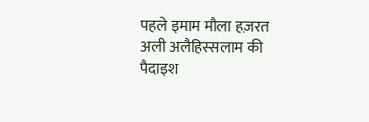पहले इमाम मौला हज़रत अली अलैहिस्सलाम की पैदाइश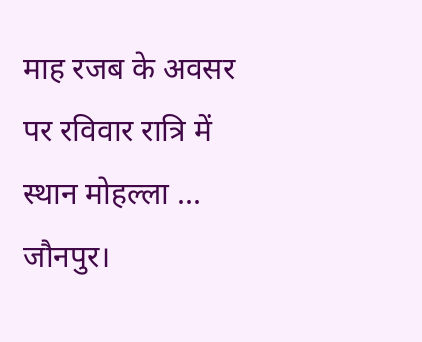माह रजब के अवसर पर रविवार रात्रि में स्थान मोहल्ला ...
जौनपुर।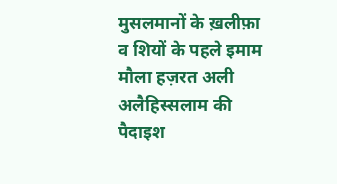मुसलमानों के ख़लीफ़ा व शियों के पहले इमाम मौला हज़रत अली
अलैहिस्सलाम की पैदाइश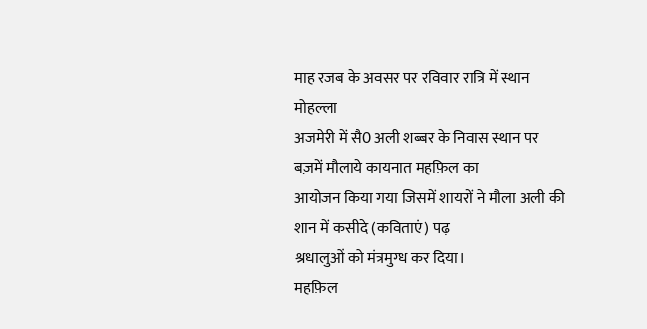माह रजब के अवसर पर रविवार रात्रि में स्थान मोहल्ला
अजमेरी में सै0 अली शब्बर के निवास स्थान पर बज़में मौलाये कायनात महफ़िल का
आयोजन किया गया जिसमें शायरों ने मौला अली की शान में कसीदे (कविताएं) पढ़
श्रधालुओं को मंत्रमुग्ध कर दिया।
महफ़िल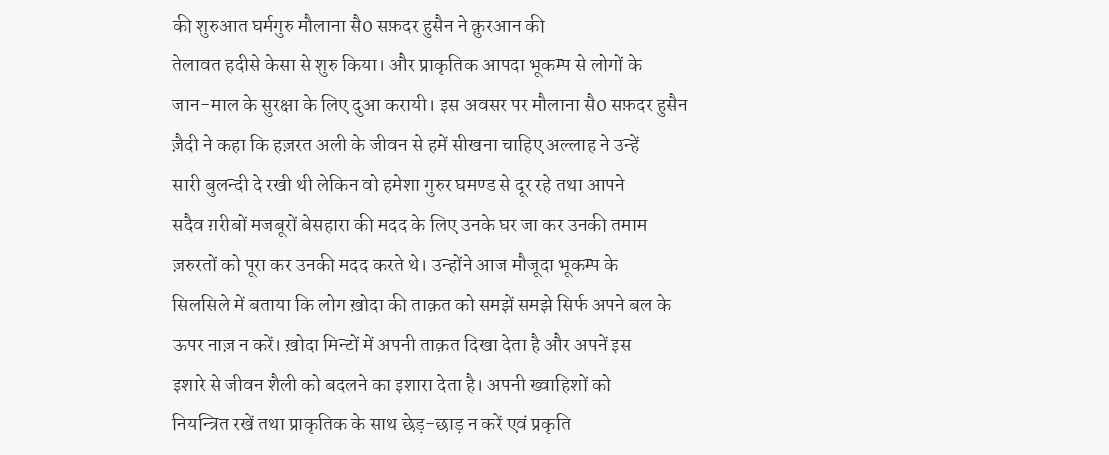की शुरुआत घर्मगुरु मौलाना सै0 सफ़दर हुसैन ने क़ुरआन की
तेलावत हदीसे केसा से शुरु किया। और प्राकृतिक आपदा भूकम्प से लोगों के
जान-माल के सुरक्षा के लिए दुआ करायी। इस अवसर पर मौलाना सै0 सफ़दर हुसैन
ज़ैदी ने कहा कि हज़रत अली के जीवन से हमें सीखना चाहिए अल्लाह ने उन्हें
सारी बुलन्दी दे रखी थी लेकिन वो हमेशा गुरुर घमण्ड से दूर रहे तथा आपने
सदैव ग़रीबों मजबूरों बेसहारा की मदद के लिए उनके घर जा कर उनकी तमाम
ज़रुरतों को पूरा कर उनकी मदद करते थे। उन्होंने आज मौजूदा भूकम्प के
सिलसिले में बताया कि लोग ख़ोदा की ताक़त को समझें समझे सिर्फ अपने बल के
ऊपर नाज़ न करें। ख़ोदा मिन्टों में अपनी ताक़त दिखा देता है और अपनें इस
इशारे से जीवन शैली को बदलने का इशारा देता है। अपनी ख्वाहिशों को
नियन्त्रित रखें तथा प्राकृतिक के साथ छेड़-छाड़ न करें एवं प्रकृति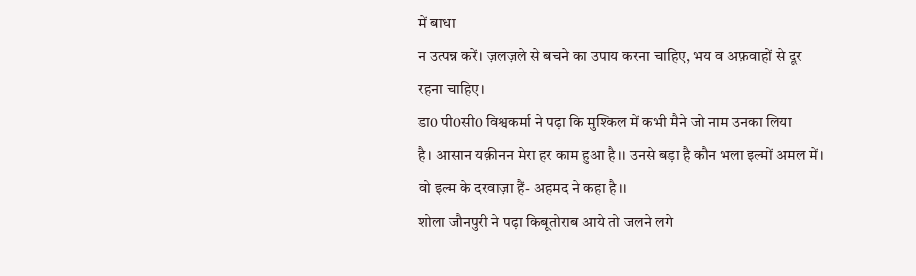में बाधा
न उत्पन्न करें। ज़लज़ले से बचने का उपाय करना चाहिए, भय व अफ़वाहों से दूर
रहना चाहिए।
डा0 पी0सी0 विश्वकर्मा ने पढ़ा कि मुश्किल में कभी मैने जो नाम उनका लिया
है। आसान यक़ीनन मेरा हर काम हुआ है।। उनसे बड़ा है कौन भला इल्मों अमल में।
वो इल्म के दरवाज़ा हैं- अहमद ने कहा है।।
शोला जौनपुरी ने पढ़ा किबूतोराब आये तो जलने लगे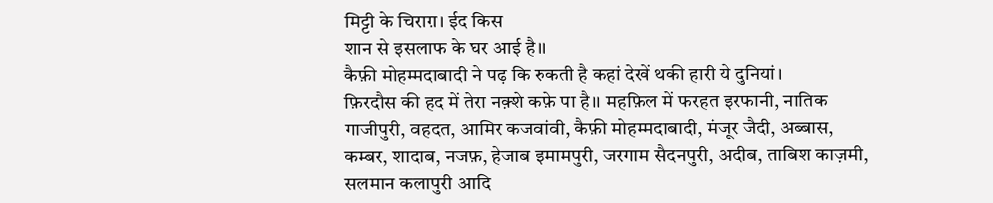मिट्टी के चिराग़। ईद किस
शान से इसलाफ के घर आई है।।
कैफ़ी मोहम्मदाबादी ने पढ़ कि रुकती है कहां देखें थकी हारी ये दुनियां।
फ़िरदौस की हद में तेरा नक़्शे कफ़े पा है।। महफ़िल में फरहत इरफानी, नातिक
गाजीपुरी, वहदत, आमिर कजवांवी, कैफ़ी मोहम्मदाबादी, मंजूर जैदी, अब्बास,
कम्बर, शादाब, नजफ़, हेजाब इमामपुरी, जरगाम सैदनपुरी, अदीब, ताबिश काज़मी,
सलमान कलापुरी आदि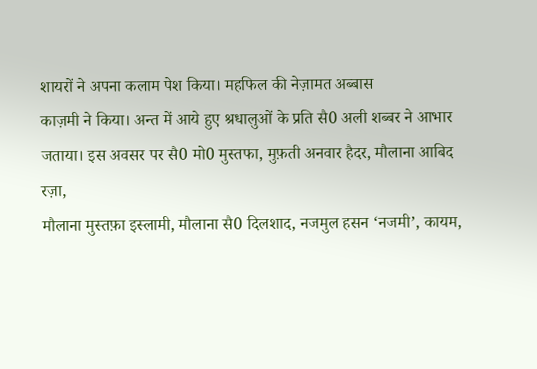शायरों ने अपना कलाम पेश किया। महफिल की नेज़ामत अब्बास
काज़मी ने किया। अन्त में आये हुए श्रधालुओं के प्रति सै0 अली शब्बर ने आभार
जताया। इस अवसर पर सै0 मो0 मुस्तफा, मुफ़ती अनवार हैदर, मौलाना आबिद रज़ा,
मौलाना मुस्तफ़ा इस्लामी, मौलाना सै0 दिलशाद, नजमुल हसन ‘नजमी’, कायम,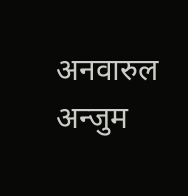अनवारुल अन्जुम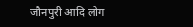जौनपुरी आदि लोग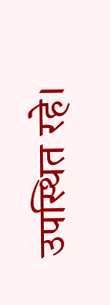उपस्थित रहे।